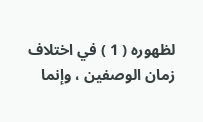لظهوره ( 1 ) في اختلاف زمان الوصفين ، وإنما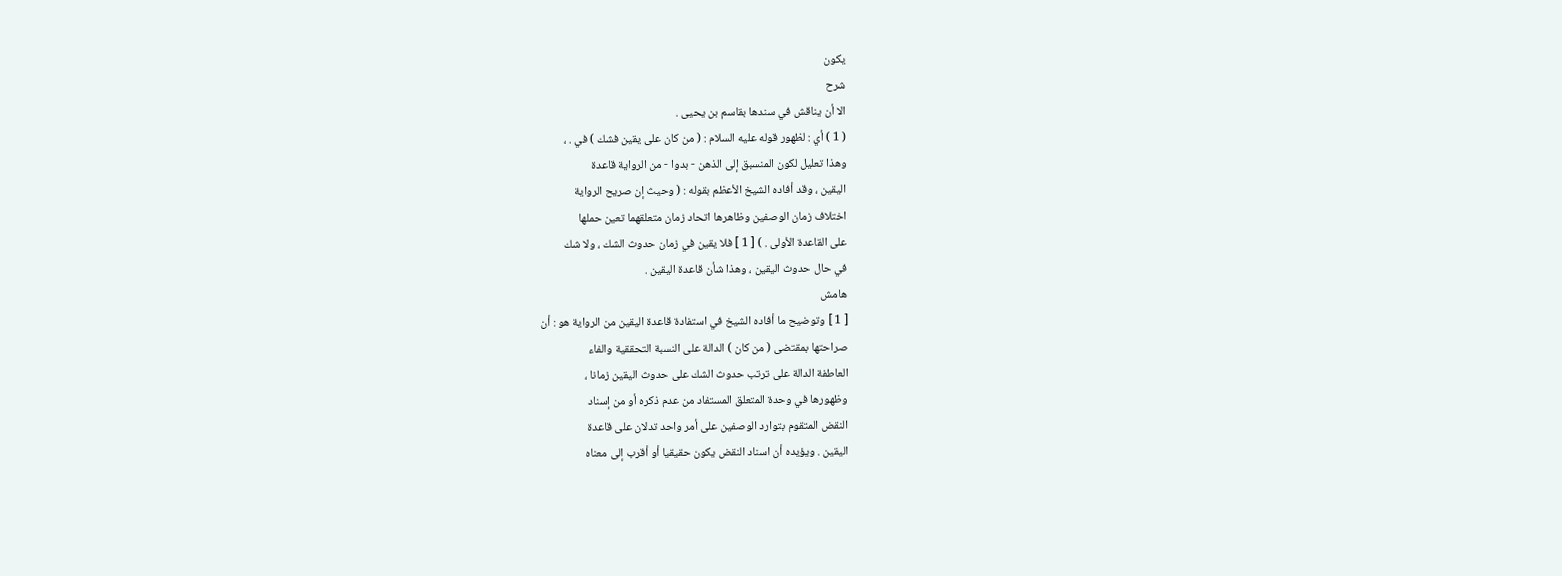يكون
شرح
الا أن يناقش في سندها بقاسم بن يحيى .
( 1 ) أي : لظهور قوله عليه السلام : ( من كان على يقين فشك ) في . ،
وهذا تعليل لكون المنسبق إلى الذهن - بدوا - من الرواية قاعدة
اليقين ، وقد أفاده الشيخ الأعظم بقوله : ( وحيث إن صريح الرواية
اختلاف زمان الوصفين وظاهرها اتحاد زمان متعلقهما تعين حملها
على القاعدة الأولى . ) [ 1 ] فلا يقين في زمان حدوث الشك ، ولا شك
في حال حدوث اليقين ، وهذا شأن قاعدة اليقين .
هامش
[ 1 ] وتوضيح ما أفاده الشيخ في استفادة قاعدة اليقين من الرواية هو : أن
صراحتها بمقتضى ( من كان ) الدالة على النسبة التحققية والفاء
العاطفة الدالة على ترتب حدوث الشك على حدوث اليقين زمانا ،
وظهورها في وحدة المتعلق المستفاد من عدم ذكره أو من إسناد
النقض المتقوم بتوارد الوصفين على أمر واحد تدلان على قاعدة
اليقين . ويؤيده أن اسناد النقض يكون حقيقيا أو أقرب إلى معناه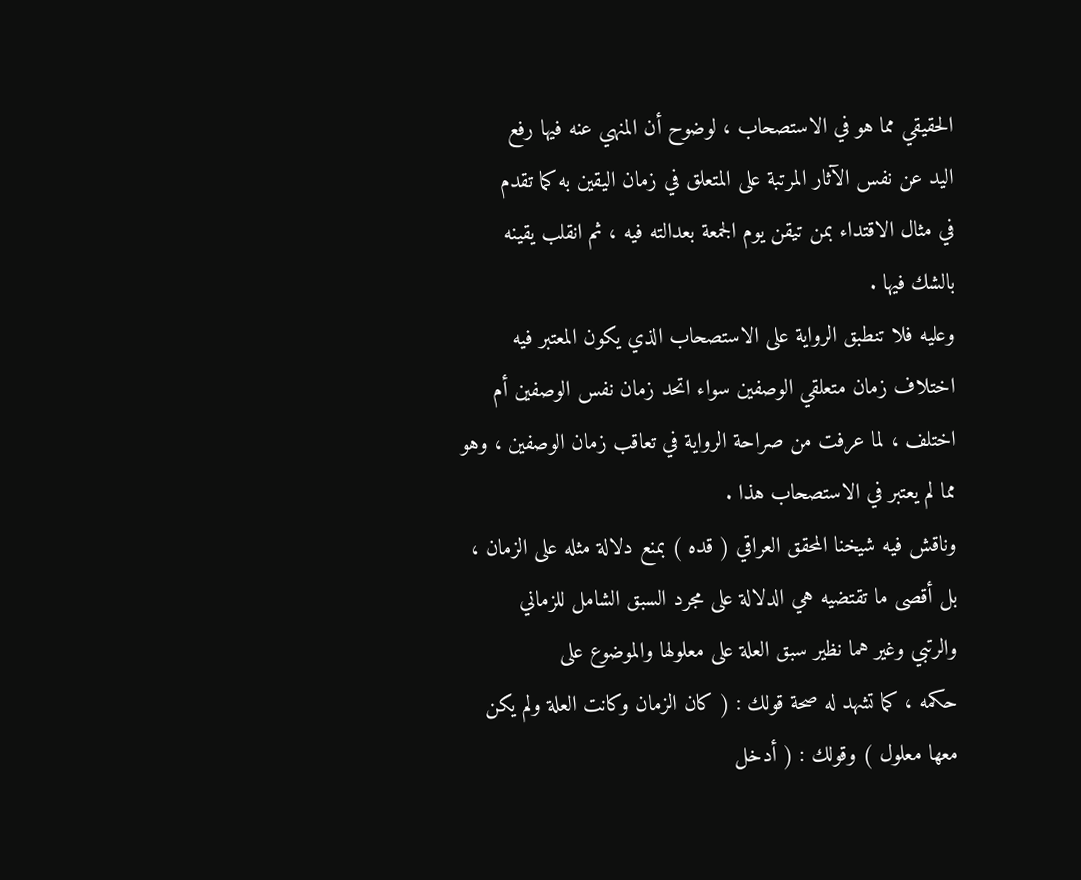الحقيقي مما هو في الاستصحاب ، لوضوح أن المنهي عنه فيها رفع
اليد عن نفس الآثار المرتبة على المتعلق في زمان اليقين به كما تقدم
في مثال الاقتداء بمن تيقن يوم الجمعة بعدالته فيه ، ثم انقلب يقينه
بالشك فيها .
وعليه فلا تنطبق الرواية على الاستصحاب الذي يكون المعتبر فيه
اختلاف زمان متعلقي الوصفين سواء اتحد زمان نفس الوصفين أم
اختلف ، لما عرفت من صراحة الرواية في تعاقب زمان الوصفين ، وهو
مما لم يعتبر في الاستصحاب هذا .
وناقش فيه شيخنا المحقق العراقي ( قده ) بمنع دلالة مثله على الزمان ،
بل أقصى ما تقتضيه هي الدلالة على مجرد السبق الشامل للزماني
والرتبي وغير هما نظير سبق العلة على معلولها والموضوع على
حكمه ، كما تشهد له صحة قولك : ( كان الزمان وكانت العلة ولم يكن
معها معلول ) وقولك : ( أدخل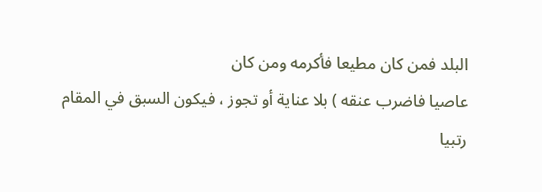البلد فمن كان مطيعا فأكرمه ومن كان
عاصيا فاضرب عنقه ) بلا عناية أو تجوز ، فيكون السبق في المقام
رتبيا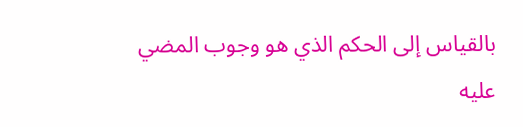بالقياس إلى الحكم الذي هو وجوب المضي عليه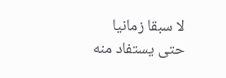لا سبقا زمانيا
حتى يستفاد منه